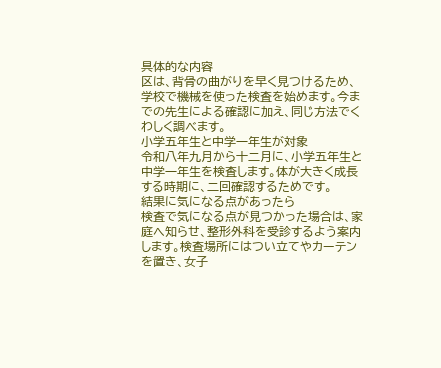具体的な内容
区は、背骨の曲がりを早く見つけるため、学校で機械を使った検査を始めます。今までの先生による確認に加え、同じ方法でくわしく調べます。
小学五年生と中学一年生が対象
令和八年九月から十二月に、小学五年生と中学一年生を検査します。体が大きく成長する時期に、二回確認するためです。
結果に気になる点があったら
検査で気になる点が見つかった場合は、家庭へ知らせ、整形外科を受診するよう案内します。検査場所にはつい立てやカーテンを置き、女子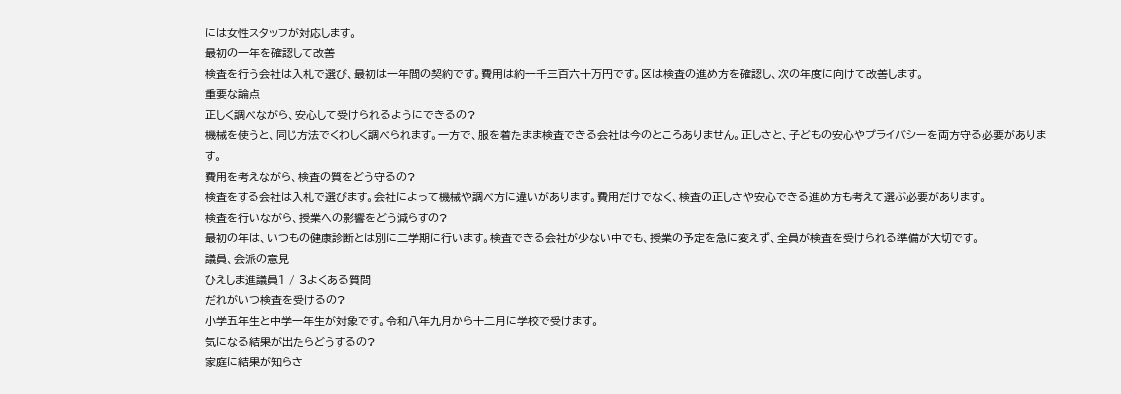には女性スタッフが対応します。
最初の一年を確認して改善
検査を行う会社は入札で選び、最初は一年間の契約です。費用は約一千三百六十万円です。区は検査の進め方を確認し、次の年度に向けて改善します。
重要な論点
正しく調べながら、安心して受けられるようにできるの?
機械を使うと、同じ方法でくわしく調べられます。一方で、服を着たまま検査できる会社は今のところありません。正しさと、子どもの安心やプライバシーを両方守る必要があります。
費用を考えながら、検査の質をどう守るの?
検査をする会社は入札で選びます。会社によって機械や調べ方に違いがあります。費用だけでなく、検査の正しさや安心できる進め方も考えて選ぶ必要があります。
検査を行いながら、授業への影響をどう減らすの?
最初の年は、いつもの健康診断とは別に二学期に行います。検査できる会社が少ない中でも、授業の予定を急に変えず、全員が検査を受けられる準備が大切です。
議員、会派の意見
ひえしま進議員1 / 3よくある質問
だれがいつ検査を受けるの?
小学五年生と中学一年生が対象です。令和八年九月から十二月に学校で受けます。
気になる結果が出たらどうするの?
家庭に結果が知らさ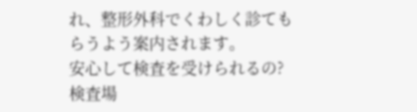れ、整形外科でくわしく診てもらうよう案内されます。
安心して検査を受けられるの?
検査場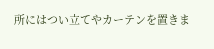所にはつい立てやカーテンを置きま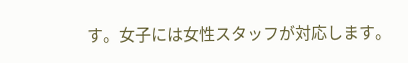す。女子には女性スタッフが対応します。